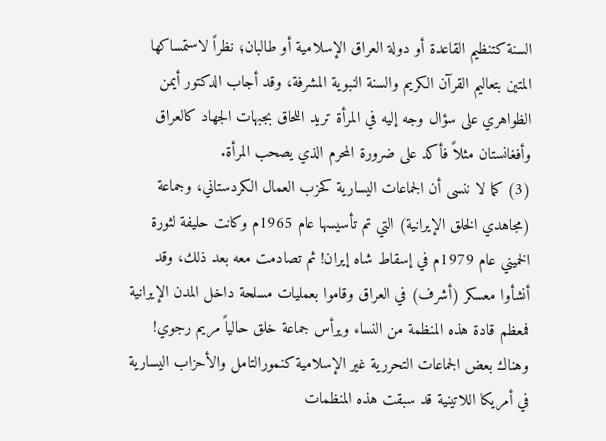السنة كتنظيم القاعدة أو دولة العراق الإسلامية أو طالبان؛ نظراً لاستمساكها المتين بتعاليم القرآن الكريم والسنة النبوية المشرفة، وقد أجاب الدكتور أيمن الظواهري على سؤال وجه إليه في المرأة تريد اللحاق بجبهات الجهاد كالعراق وأفغانستان مثلاً فأكد على ضرورة المحرم الذي يصحب المرأة.
(3) كما لا ننسى أن الجماعات اليسارية كحزب العمال الكردستاني، وجماعة (مجاهدي الخلق الإيرانية) التي تم تأسيسها عام 1965م وكانت حليفة لثورة الخميني عام 1979م في إسقاط شاه إيران! ثم تصادمت معه بعد ذلك، وقد أنشأوا معسكر (أشرف) في العراق وقاموا بعمليات مسلحة داخل المدن الإيرانية فمعظم قادة هذه المنظمة من النساء ويرأس جماعة خلق حالياً مريم رجوي! وهناك بعض الجماعات التحررية غير الإسلامية كنمورالتامل والأحزاب اليسارية في أمريكا اللاتينية قد سبقت هذه المنظمات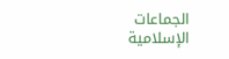الجماعات الإسلامية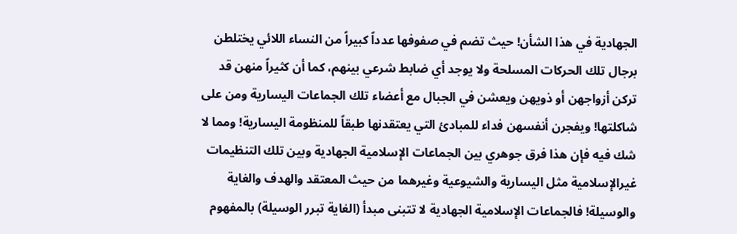الجهادية في هذا الشأن! حيث تضم في صفوفها عدداً كبيراً من النساء اللائي يختلطن برجال تلك الحركات المسلحة ولا يوجد أي ضابط شرعي بينهم، كما أن كثيراً منهن قد تركن أزواجهن أو ذويهن ويعشن في الجبال مع أعضاء تلك الجماعات اليسارية ومن على شاكلتها! ويفجرن أنفسهن فداء للمبادئ التي يعتقدنها طبقاً للمنظومة اليسارية! ومما لا شك فيه فإن هذا فرق جوهري بين الجماعات الإسلامية الجهادية وبين تلك التنظيمات غيرالإسلامية مثل اليسارية والشيوعية وغيرهما من حيث المعتقد والهدف والغاية والوسيلة! فالجماعات الإسلامية الجهادية لا تتبنى مبدأ (الغاية تبرر الوسيلة) بالمفهوم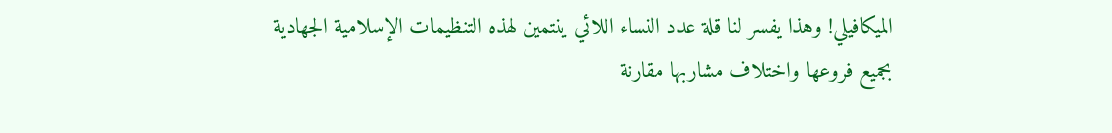الميكافيلي! وهذا يفسر لنا قلة عدد النساء اللائي ينتمين لهذه التنظيمات الإسلامية الجهادية بجميع فروعها واختلاف مشاربها مقارنة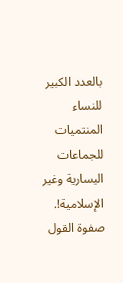بالعدد الكبير للنساء المنتميات للجماعات اليسارية وغير الإسلامية!.
صفوة القول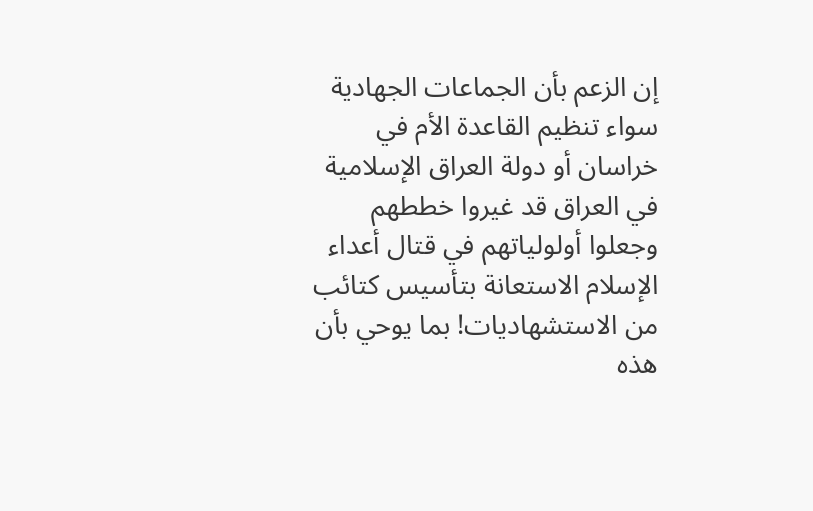إن الزعم بأن الجماعات الجهادية سواء تنظيم القاعدة الأم في خراسان أو دولة العراق الإسلامية في العراق قد غيروا خططهم وجعلوا أولولياتهم في قتال أعداء الإسلام الاستعانة بتأسيس كتائب من الاستشهاديات! بما يوحي بأن هذه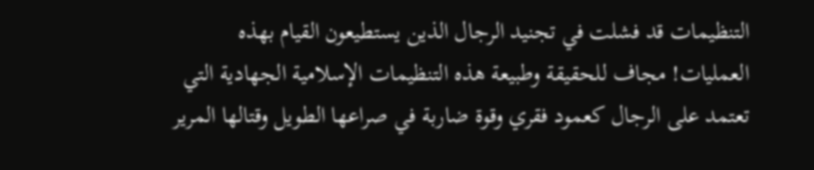التنظيمات قد فشلت في تجنيد الرجال الذين يستطيعون القيام بهذه العمليات! مجاف للحقيقة وطبيعة هذه التنظيمات الإسلامية الجهادية التي تعتمد على الرجال كعمود فقري وقوة ضاربة في صراعها الطويل وقتالها المرير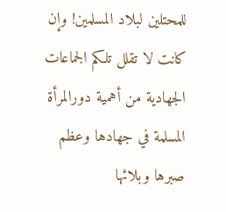للمحتلين لبلاد المسلمين! وإن كانت لا تقلل تلكم الجماعات الجهادية من أهمية دورالمرأة المسلمة في جهادها وعظم صبرها وبلائها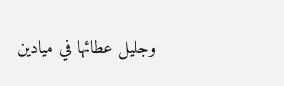وجليل عطائها في ميادين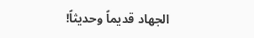الجهاد قديماً وحديثاً!